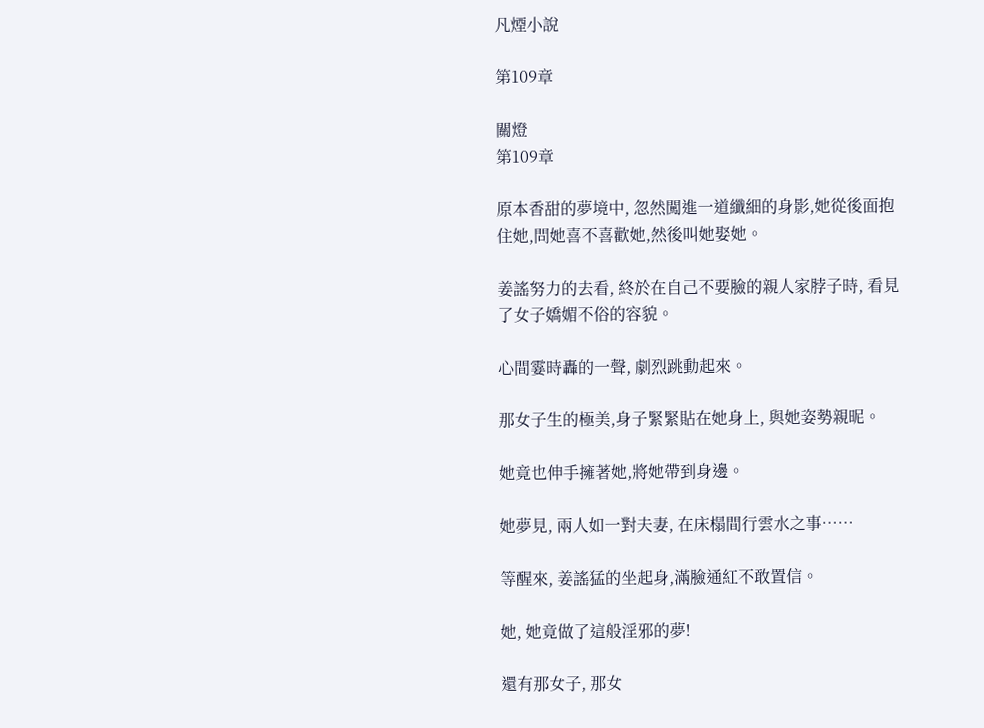凡煙小說

第109章

關燈
第109章

原本香甜的夢境中, 忽然闖進一道纖細的身影,她從後面抱住她,問她喜不喜歡她,然後叫她娶她。

姜謠努力的去看, 終於在自己不要臉的親人家脖子時, 看見了女子嬌媚不俗的容貌。

心間霎時轟的一聲, 劇烈跳動起來。

那女子生的極美,身子緊緊貼在她身上, 與她姿勢親昵。

她竟也伸手擁著她,將她帶到身邊。

她夢見, 兩人如一對夫妻, 在床榻間行雲水之事……

等醒來, 姜謠猛的坐起身,滿臉通紅不敢置信。

她, 她竟做了這般淫邪的夢!

還有那女子, 那女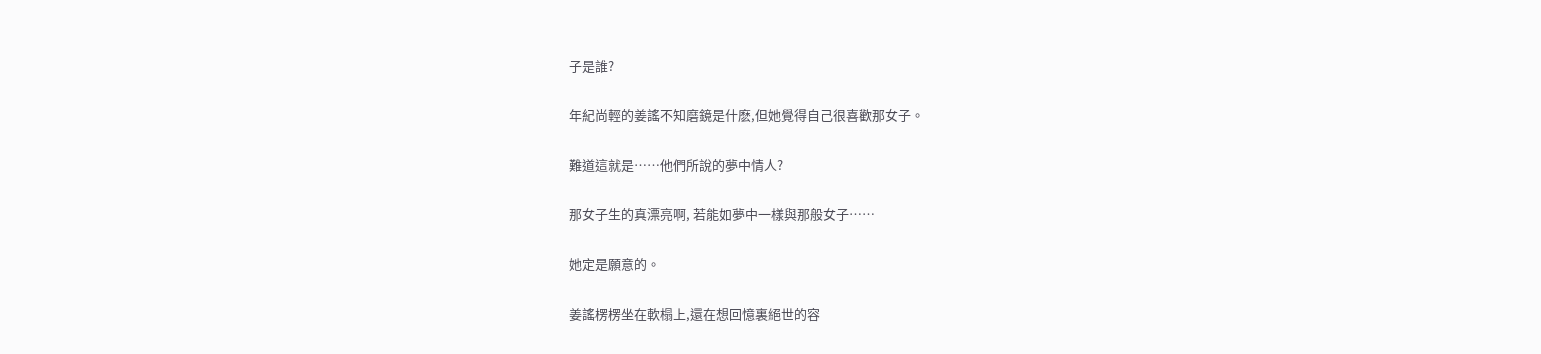子是誰?

年紀尚輕的姜謠不知磨鏡是什麽,但她覺得自己很喜歡那女子。

難道這就是……他們所說的夢中情人?

那女子生的真漂亮啊, 若能如夢中一樣與那般女子……

她定是願意的。

姜謠楞楞坐在軟榻上,還在想回憶裏絕世的容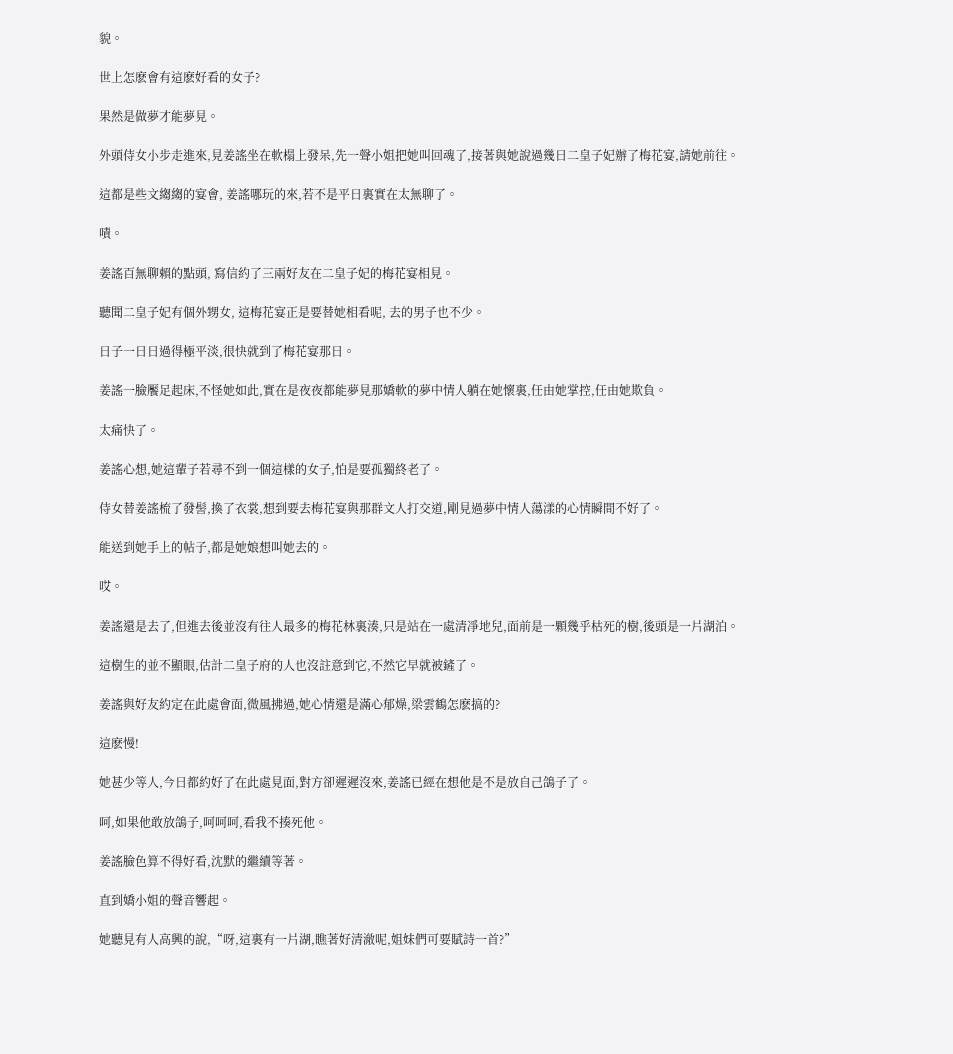貌。

世上怎麽會有這麽好看的女子?

果然是做夢才能夢見。

外頭侍女小步走進來,見姜謠坐在軟榻上發呆,先一聲小姐把她叫回魂了,接著與她說過幾日二皇子妃辦了梅花宴,請她前往。

這都是些文縐縐的宴會, 姜謠哪玩的來,若不是平日裏實在太無聊了。

嘖。

姜謠百無聊賴的點頭, 寫信約了三兩好友在二皇子妃的梅花宴相見。

聽聞二皇子妃有個外甥女, 這梅花宴正是要替她相看呢, 去的男子也不少。

日子一日日過得極平淡,很快就到了梅花宴那日。

姜謠一臉饜足起床,不怪她如此,實在是夜夜都能夢見那嬌軟的夢中情人躺在她懷裏,任由她掌控,任由她欺負。

太痛快了。

姜謠心想,她這輩子若尋不到一個這樣的女子,怕是要孤獨終老了。

侍女替姜謠梳了發髻,換了衣裳,想到要去梅花宴與那群文人打交道,剛見過夢中情人蕩漾的心情瞬間不好了。

能送到她手上的帖子,都是她娘想叫她去的。

哎。

姜謠還是去了,但進去後並沒有往人最多的梅花林裏湊,只是站在一處清凈地兒,面前是一顆幾乎枯死的樹,後頭是一片湖泊。

這樹生的並不顯眼,估計二皇子府的人也沒註意到它,不然它早就被鏟了。

姜謠與好友約定在此處會面,微風拂過,她心情還是滿心郁燥,梁雲鶴怎麽搞的?

這麽慢!

她甚少等人,今日都約好了在此處見面,對方卻遲遲沒來,姜謠已經在想他是不是放自己鴿子了。

呵,如果他敢放鴿子,呵呵呵,看我不揍死他。

姜謠臉色算不得好看,沈默的繼續等著。

直到嬌小姐的聲音響起。

她聽見有人高興的說,“呀,這裏有一片湖,瞧著好清澈呢,姐妹們可要賦詩一首?”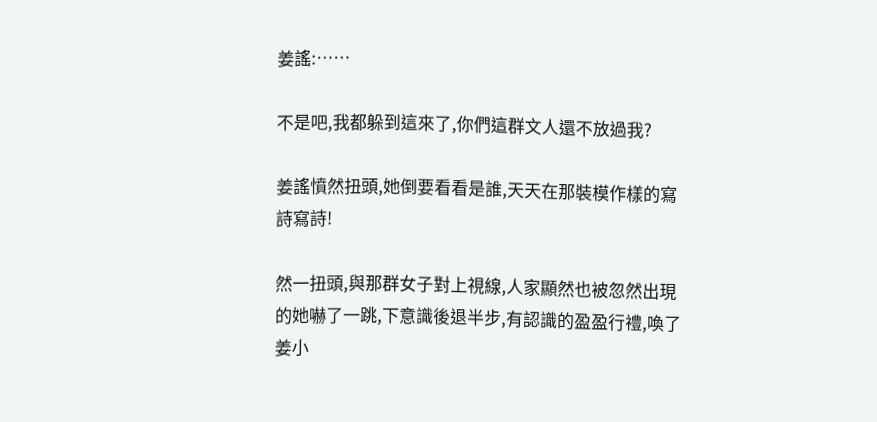姜謠:……

不是吧,我都躲到這來了,你們這群文人還不放過我?

姜謠憤然扭頭,她倒要看看是誰,天天在那裝模作樣的寫詩寫詩!

然一扭頭,與那群女子對上視線,人家顯然也被忽然出現的她嚇了一跳,下意識後退半步,有認識的盈盈行禮,喚了姜小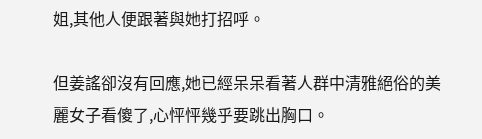姐,其他人便跟著與她打招呼。

但姜謠卻沒有回應,她已經呆呆看著人群中清雅絕俗的美麗女子看傻了,心怦怦幾乎要跳出胸口。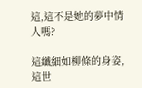這,這不是她的夢中情人嗎?

這纖細如柳條的身姿,這世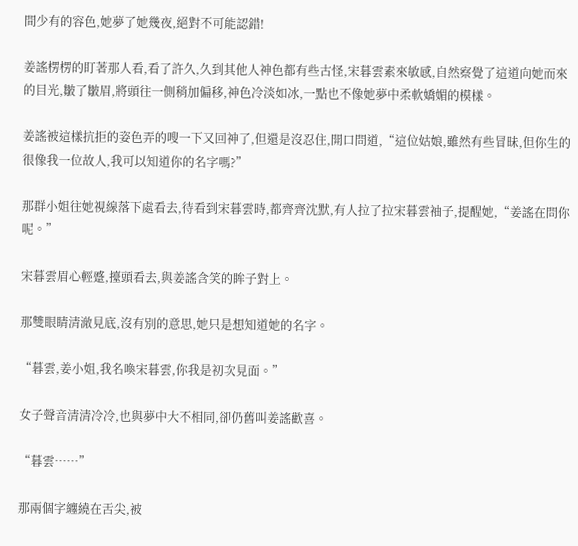間少有的容色,她夢了她幾夜,絕對不可能認錯!

姜謠楞楞的盯著那人看,看了許久,久到其他人神色都有些古怪,宋暮雲素來敏感,自然察覺了這道向她而來的目光,皺了皺眉,將頭往一側稍加偏移,神色冷淡如冰,一點也不像她夢中柔軟嬌媚的模樣。

姜謠被這樣抗拒的姿色弄的嗖一下又回神了,但還是沒忍住,開口問道,“這位姑娘,雖然有些冒昧,但你生的很像我一位故人,我可以知道你的名字嗎?”

那群小姐往她視線落下處看去,待看到宋暮雲時,都齊齊沈默,有人拉了拉宋暮雲袖子,提醒她,“姜謠在問你呢。”

宋暮雲眉心輕蹙,擡頭看去,與姜謠含笑的眸子對上。

那雙眼睛清澈見底,沒有別的意思,她只是想知道她的名字。

“暮雲,姜小姐,我名喚宋暮雲,你我是初次見面。”

女子聲音清清冷冷,也與夢中大不相同,卻仍舊叫姜謠歡喜。

“暮雲……”

那兩個字纏繞在舌尖,被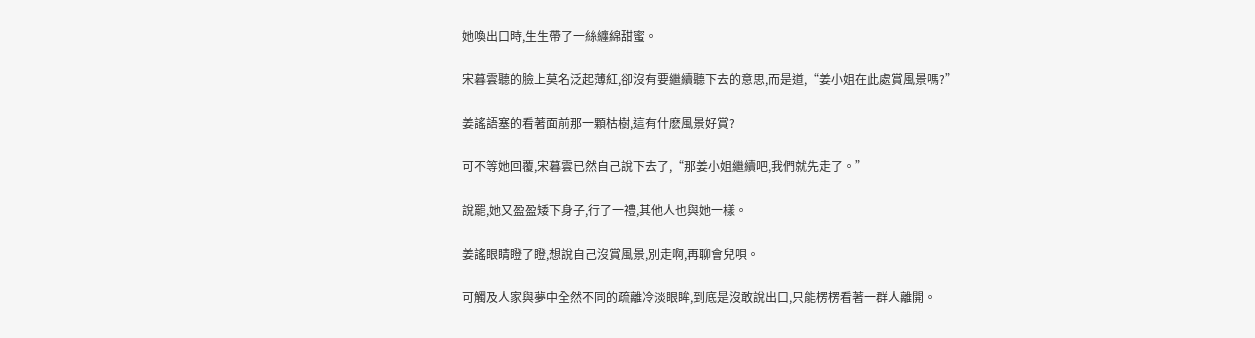她喚出口時,生生帶了一絲纏綿甜蜜。

宋暮雲聽的臉上莫名泛起薄紅,卻沒有要繼續聽下去的意思,而是道,“姜小姐在此處賞風景嗎?”

姜謠語塞的看著面前那一顆枯樹,這有什麽風景好賞?

可不等她回覆,宋暮雲已然自己說下去了,“那姜小姐繼續吧,我們就先走了。”

說罷,她又盈盈矮下身子,行了一禮,其他人也與她一樣。

姜謠眼睛瞪了瞪,想說自己沒賞風景,別走啊,再聊會兒唄。

可觸及人家與夢中全然不同的疏離冷淡眼眸,到底是沒敢說出口,只能楞楞看著一群人離開。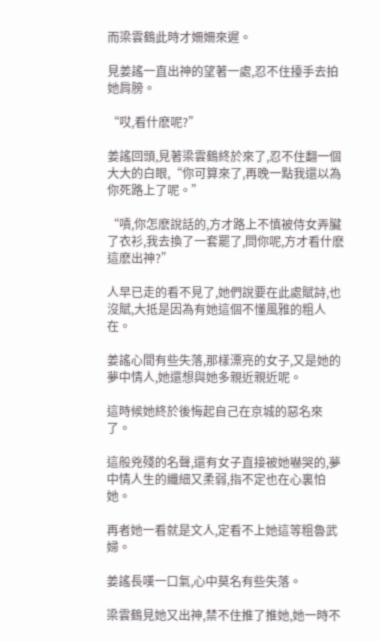而梁雲鶴此時才姍姍來遲。

見姜謠一直出神的望著一處,忍不住擡手去拍她肩膀。

“哎,看什麽呢?”

姜謠回頭,見著梁雲鶴終於來了,忍不住翻一個大大的白眼,“你可算來了,再晚一點我還以為你死路上了呢。”

“嘖,你怎麽說話的,方才路上不慎被侍女弄臟了衣衫,我去換了一套罷了,問你呢,方才看什麽這麽出神?”

人早已走的看不見了,她們說要在此處賦詩,也沒賦,大抵是因為有她這個不懂風雅的粗人在。

姜謠心間有些失落,那樣漂亮的女子,又是她的夢中情人,她還想與她多親近親近呢。

這時候她終於後悔起自己在京城的惡名來了。

這般兇殘的名聲,還有女子直接被她嚇哭的,夢中情人生的纖細又柔弱,指不定也在心裏怕她。

再者她一看就是文人,定看不上她這等粗魯武婦。

姜謠長嘆一口氣,心中莫名有些失落。

梁雲鶴見她又出神,禁不住推了推她,她一時不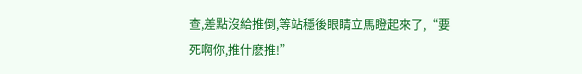查,差點沒給推倒,等站穩後眼睛立馬瞪起來了,“要死啊你,推什麽推!”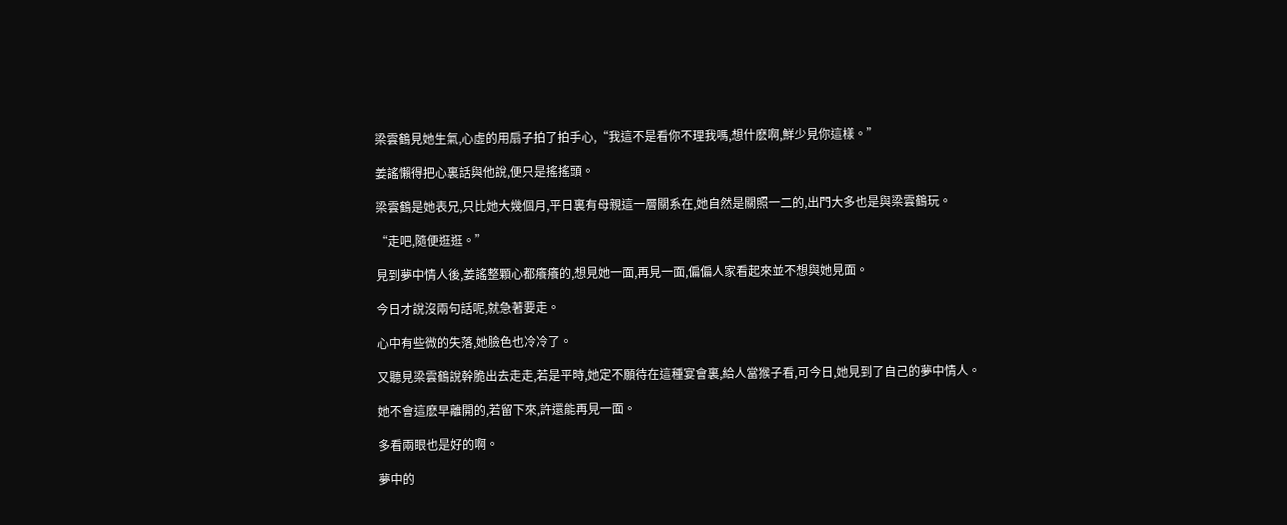梁雲鶴見她生氣,心虛的用扇子拍了拍手心,“我這不是看你不理我嗎,想什麽啊,鮮少見你這樣。”

姜謠懶得把心裏話與他說,便只是搖搖頭。

梁雲鶴是她表兄,只比她大幾個月,平日裏有母親這一層關系在,她自然是關照一二的,出門大多也是與梁雲鶴玩。

“走吧,隨便逛逛。”

見到夢中情人後,姜謠整顆心都癢癢的,想見她一面,再見一面,偏偏人家看起來並不想與她見面。

今日才說沒兩句話呢,就急著要走。

心中有些微的失落,她臉色也冷冷了。

又聽見梁雲鶴說幹脆出去走走,若是平時,她定不願待在這種宴會裏,給人當猴子看,可今日,她見到了自己的夢中情人。

她不會這麽早離開的,若留下來,許還能再見一面。

多看兩眼也是好的啊。

夢中的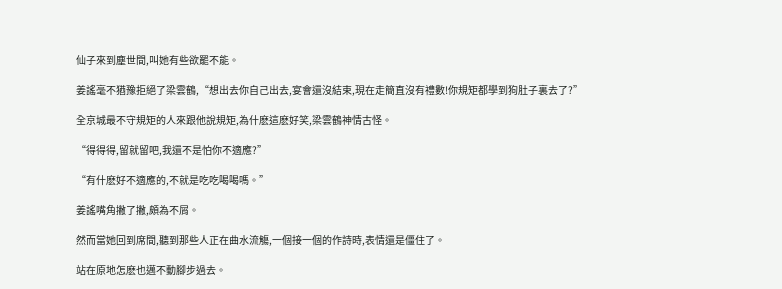仙子來到塵世間,叫她有些欲罷不能。

姜謠毫不猶豫拒絕了梁雲鶴,“想出去你自己出去,宴會還沒結束,現在走簡直沒有禮數!你規矩都學到狗肚子裏去了?”

全京城最不守規矩的人來跟他說規矩,為什麽這麽好笑,梁雲鶴神情古怪。

“得得得,留就留吧,我還不是怕你不適應?”

“有什麽好不適應的,不就是吃吃喝喝嗎。”

姜謠嘴角撇了撇,頗為不屑。

然而當她回到席間,聽到那些人正在曲水流觴,一個接一個的作詩時,表情還是僵住了。

站在原地怎麽也邁不動腳步過去。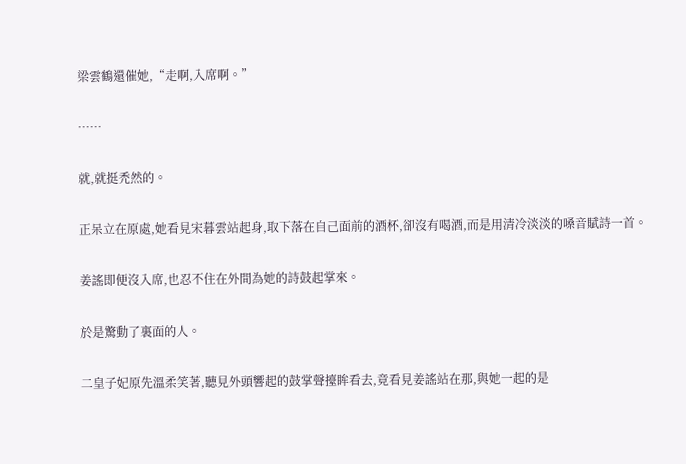梁雲鶴還催她,“走啊,入席啊。”

……

就,就挺禿然的。

正呆立在原處,她看見宋暮雲站起身,取下落在自己面前的酒杯,卻沒有喝酒,而是用清冷淡淡的嗓音賦詩一首。

姜謠即便沒入席,也忍不住在外間為她的詩鼓起掌來。

於是驚動了裏面的人。

二皇子妃原先溫柔笑著,聽見外頭響起的鼓掌聲擡眸看去,竟看見姜謠站在那,與她一起的是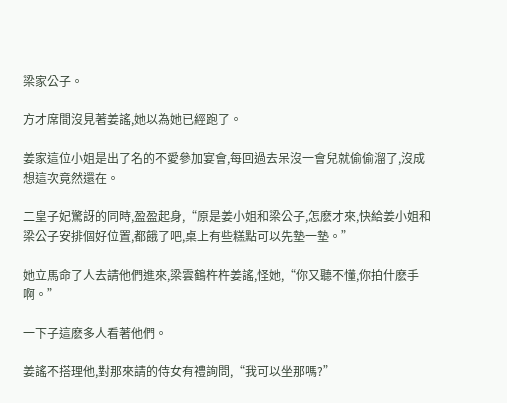梁家公子。

方才席間沒見著姜謠,她以為她已經跑了。

姜家這位小姐是出了名的不愛參加宴會,每回過去呆沒一會兒就偷偷溜了,沒成想這次竟然還在。

二皇子妃驚訝的同時,盈盈起身,“原是姜小姐和梁公子,怎麽才來,快給姜小姐和梁公子安排個好位置,都餓了吧,桌上有些糕點可以先墊一墊。”

她立馬命了人去請他們進來,梁雲鶴杵杵姜謠,怪她,“你又聽不懂,你拍什麽手啊。”

一下子這麽多人看著他們。

姜謠不搭理他,對那來請的侍女有禮詢問,“我可以坐那嗎?”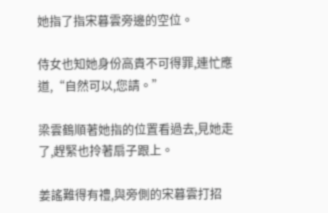她指了指宋暮雲旁邊的空位。

侍女也知她身份高貴不可得罪,連忙應道,“自然可以,您請。”

梁雲鶴順著她指的位置看過去,見她走了,趕緊也拎著扇子跟上。

姜謠難得有禮,與旁側的宋暮雲打招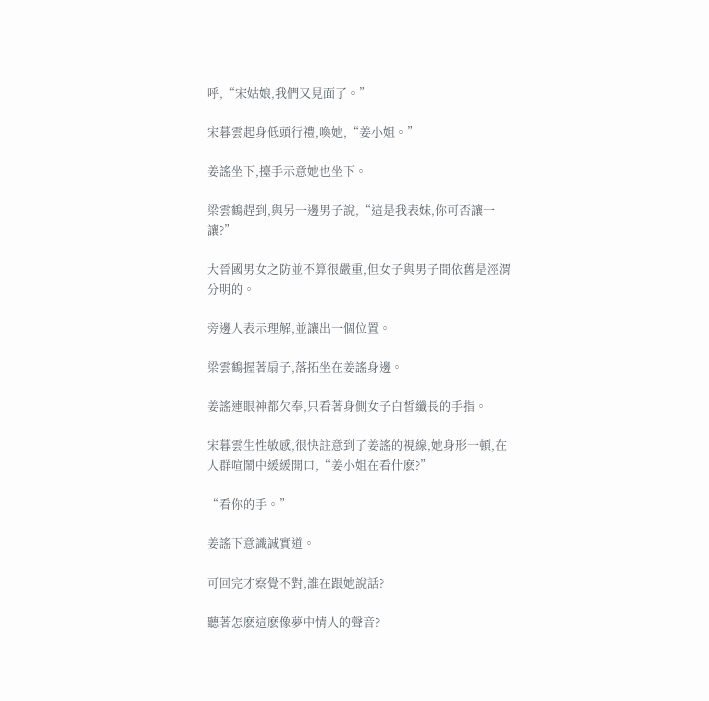呼,“宋姑娘,我們又見面了。”

宋暮雲起身低頭行禮,喚她,“姜小姐。”

姜謠坐下,擡手示意她也坐下。

梁雲鶴趕到,與另一邊男子說,“這是我表妹,你可否讓一讓?”

大晉國男女之防並不算很嚴重,但女子與男子間依舊是涇渭分明的。

旁邊人表示理解,並讓出一個位置。

梁雲鶴握著扇子,落拓坐在姜謠身邊。

姜謠連眼神都欠奉,只看著身側女子白皙纖長的手指。

宋暮雲生性敏感,很快註意到了姜謠的視線,她身形一頓,在人群喧鬧中緩緩開口,“姜小姐在看什麽?”

“看你的手。”

姜謠下意識誠實道。

可回完才察覺不對,誰在跟她說話?

聽著怎麽這麽像夢中情人的聲音?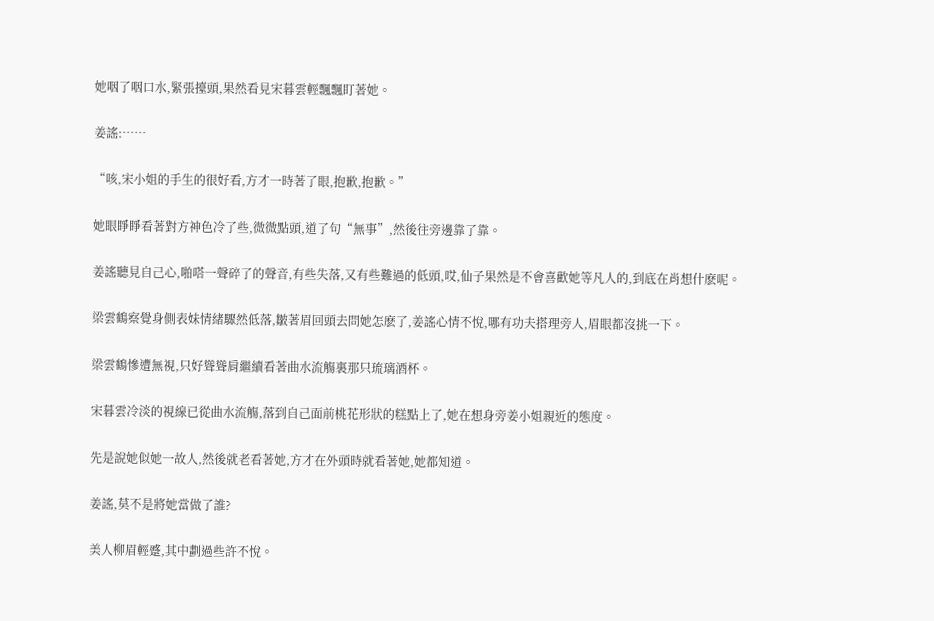她咽了咽口水,緊張擡頭,果然看見宋暮雲輕飄飄盯著她。

姜謠:……

“咳,宋小姐的手生的很好看,方才一時著了眼,抱歉,抱歉。”

她眼睜睜看著對方神色冷了些,微微點頭,道了句“無事”,然後往旁邊靠了靠。

姜謠聽見自己心,啪嗒一聲碎了的聲音,有些失落,又有些難過的低頭,哎,仙子果然是不會喜歡她等凡人的,到底在肖想什麽呢。

梁雲鶴察覺身側表妹情緒驟然低落,皺著眉回頭去問她怎麽了,姜謠心情不悅,哪有功夫搭理旁人,眉眼都沒挑一下。

梁雲鶴慘遭無視,只好聳聳肩繼續看著曲水流觴裏那只琉璃酒杯。

宋暮雲冷淡的視線已從曲水流觴,落到自己面前桃花形狀的糕點上了,她在想身旁姜小姐親近的態度。

先是說她似她一故人,然後就老看著她,方才在外頭時就看著她,她都知道。

姜謠,莫不是將她當做了誰?

美人柳眉輕蹙,其中劃過些許不悅。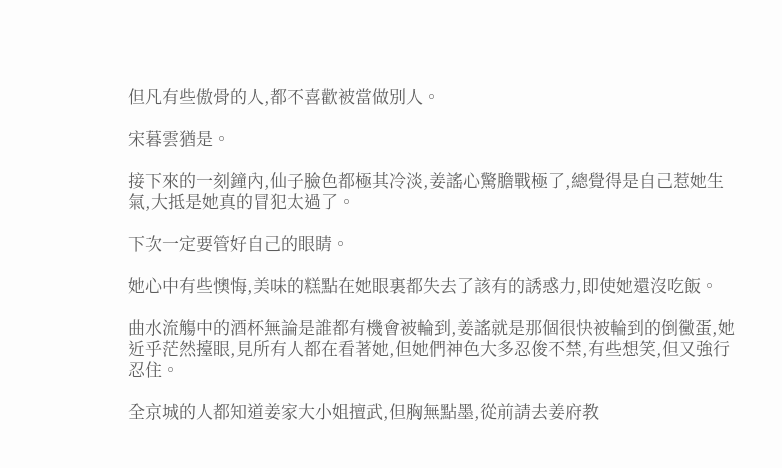但凡有些傲骨的人,都不喜歡被當做別人。

宋暮雲猶是。

接下來的一刻鐘內,仙子臉色都極其冷淡,姜謠心驚膽戰極了,總覺得是自己惹她生氣,大抵是她真的冒犯太過了。

下次一定要管好自己的眼睛。

她心中有些懊悔,美味的糕點在她眼裏都失去了該有的誘惑力,即使她還沒吃飯。

曲水流觴中的酒杯無論是誰都有機會被輪到,姜謠就是那個很快被輪到的倒黴蛋,她近乎茫然擡眼,見所有人都在看著她,但她們神色大多忍俊不禁,有些想笑,但又強行忍住。

全京城的人都知道姜家大小姐擅武,但胸無點墨,從前請去姜府教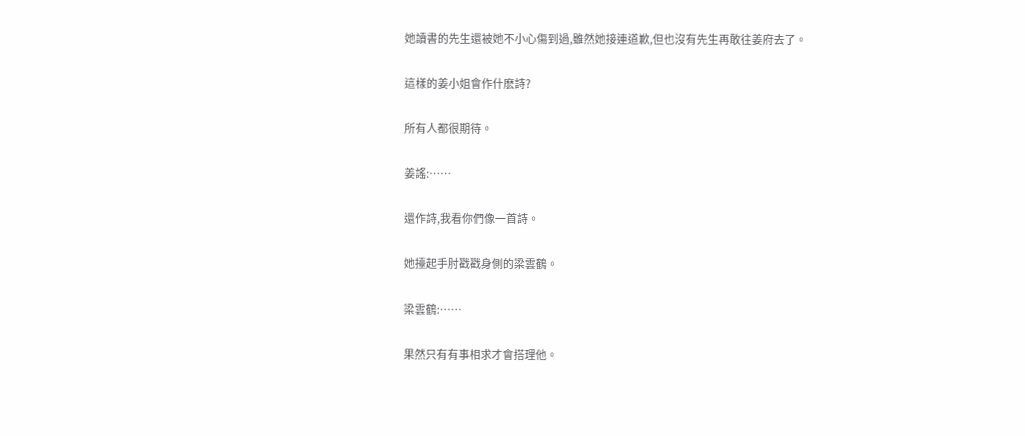她讀書的先生還被她不小心傷到過,雖然她接連道歉,但也沒有先生再敢往姜府去了。

這樣的姜小姐會作什麽詩?

所有人都很期待。

姜謠:……

還作詩,我看你們像一首詩。

她擡起手肘戳戳身側的梁雲鶴。

梁雲鶴:……

果然只有有事相求才會搭理他。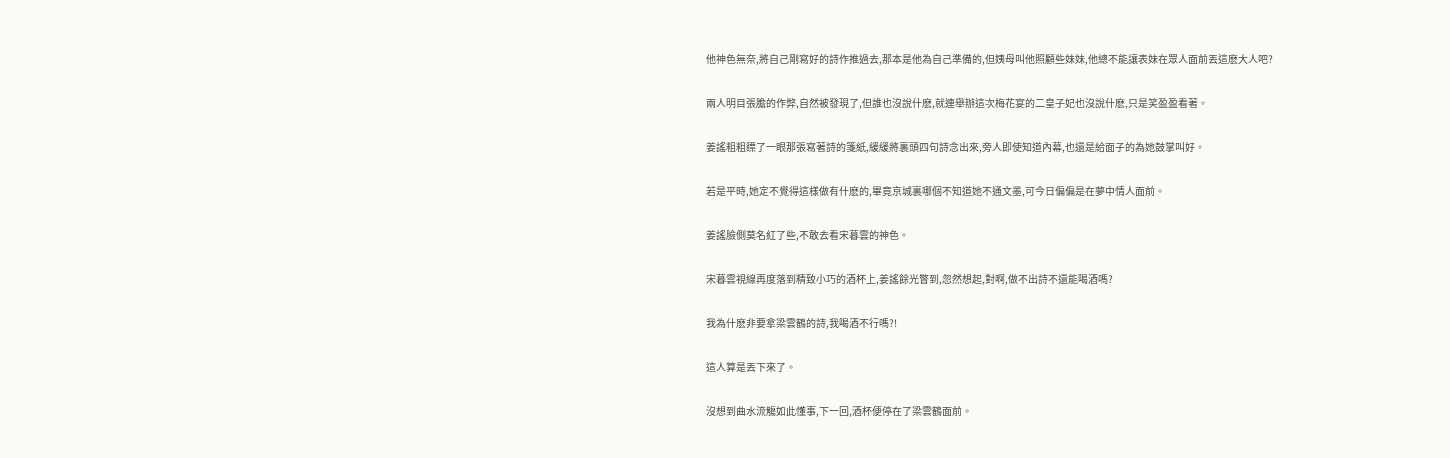他神色無奈,將自己剛寫好的詩作推過去,那本是他為自己準備的,但姨母叫他照顧些妹妹,他總不能讓表妹在眾人面前丟這麽大人吧?

兩人明目張膽的作弊,自然被發現了,但誰也沒說什麽,就連舉辦這次梅花宴的二皇子妃也沒說什麽,只是笑盈盈看著。

姜謠粗粗瞟了一眼那張寫著詩的箋紙,緩緩將裏頭四句詩念出來,旁人即使知道內幕,也還是給面子的為她鼓掌叫好。

若是平時,她定不覺得這樣做有什麽的,畢竟京城裏哪個不知道她不通文墨,可今日偏偏是在夢中情人面前。

姜謠臉側莫名紅了些,不敢去看宋暮雲的神色。

宋暮雲視線再度落到精致小巧的酒杯上,姜謠餘光瞥到,忽然想起,對啊,做不出詩不還能喝酒嗎?

我為什麽非要拿梁雲鶴的詩,我喝酒不行嗎?!

這人算是丟下來了。

沒想到曲水流觴如此懂事,下一回,酒杯便停在了梁雲鶴面前。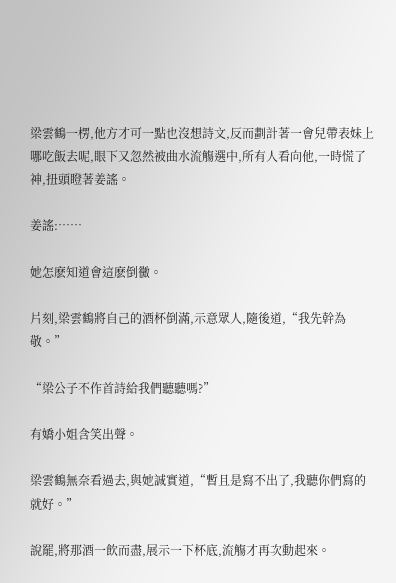梁雲鶴一楞,他方才可一點也沒想詩文,反而劃計著一會兒帶表妹上哪吃飯去呢,眼下又忽然被曲水流觴選中,所有人看向他,一時慌了神,扭頭瞪著姜謠。

姜謠:……

她怎麽知道會這麽倒黴。

片刻,梁雲鶴將自己的酒杯倒滿,示意眾人,隨後道,“我先幹為敬。”

“梁公子不作首詩給我們聽聽嗎?”

有嬌小姐含笑出聲。

梁雲鶴無奈看過去,與她誠實道,“暫且是寫不出了,我聽你們寫的就好。”

說罷,將那酒一飲而盡,展示一下杯底,流觴才再次動起來。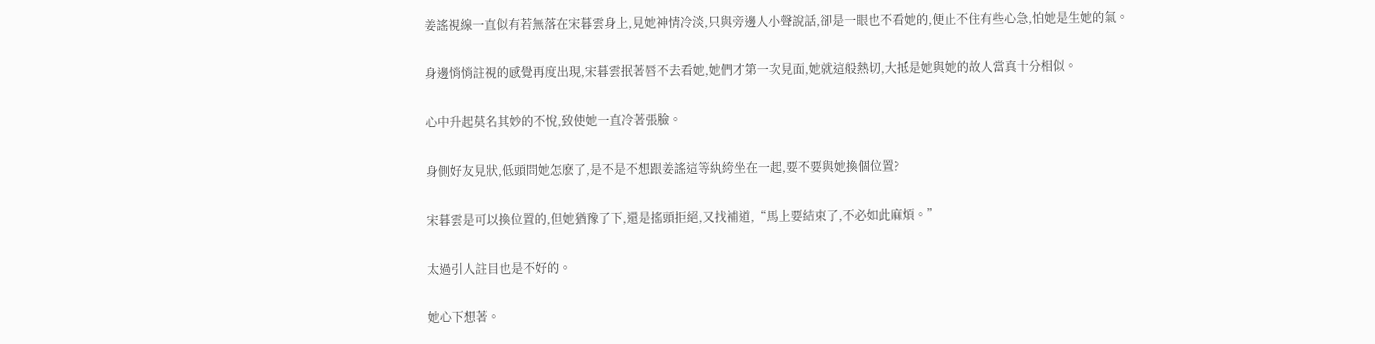姜謠視線一直似有若無落在宋暮雲身上,見她神情冷淡,只與旁邊人小聲說話,卻是一眼也不看她的,便止不住有些心急,怕她是生她的氣。

身邊悄悄註視的感覺再度出現,宋暮雲抿著唇不去看她,她們才第一次見面,她就這般熱切,大抵是她與她的故人當真十分相似。

心中升起莫名其妙的不悅,致使她一直冷著張臉。

身側好友見狀,低頭問她怎麽了,是不是不想跟姜謠這等紈絝坐在一起,要不要與她換個位置?

宋暮雲是可以換位置的,但她猶豫了下,還是搖頭拒絕,又找補道,“馬上要結束了,不必如此麻煩。”

太過引人註目也是不好的。

她心下想著。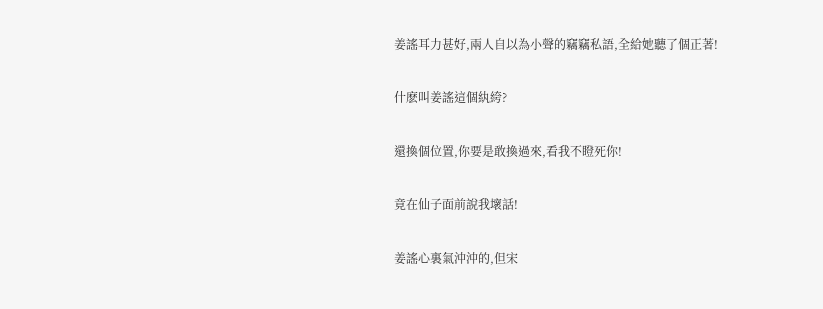姜謠耳力甚好,兩人自以為小聲的竊竊私語,全給她聽了個正著!

什麽叫姜謠這個紈絝?

還換個位置,你要是敢換過來,看我不瞪死你!

竟在仙子面前說我壞話!

姜謠心裏氣沖沖的,但宋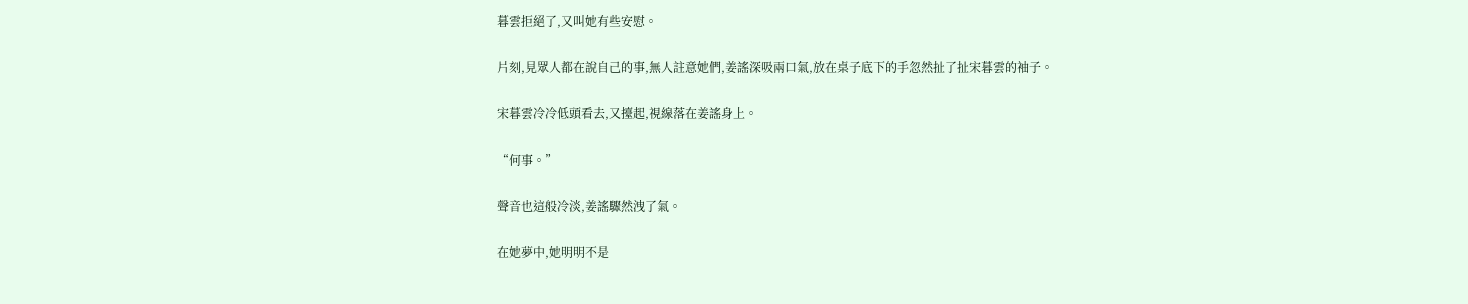暮雲拒絕了,又叫她有些安慰。

片刻,見眾人都在說自己的事,無人註意她們,姜謠深吸兩口氣,放在桌子底下的手忽然扯了扯宋暮雲的袖子。

宋暮雲冷冷低頭看去,又擡起,視線落在姜謠身上。

“何事。”

聲音也這般冷淡,姜謠驟然洩了氣。

在她夢中,她明明不是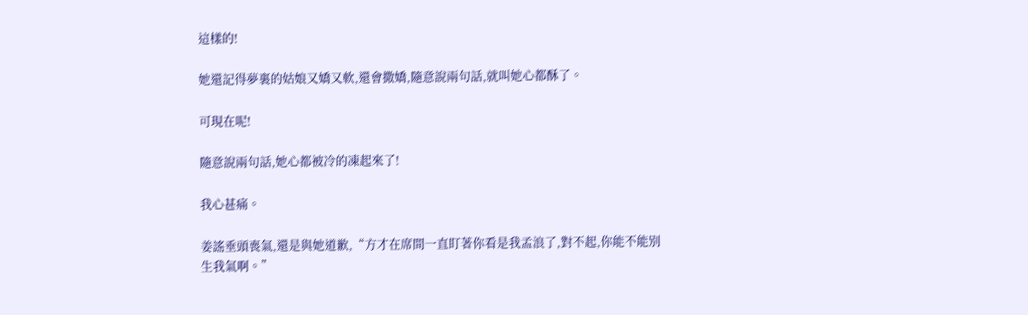這樣的!

她還記得夢裏的姑娘又嬌又軟,還會撒嬌,隨意說兩句話,就叫她心都酥了。

可現在呢!

隨意說兩句話,她心都被冷的凍起來了!

我心甚痛。

姜謠垂頭喪氣,還是與她道歉,“方才在席間一直盯著你看是我孟浪了,對不起,你能不能別生我氣啊。”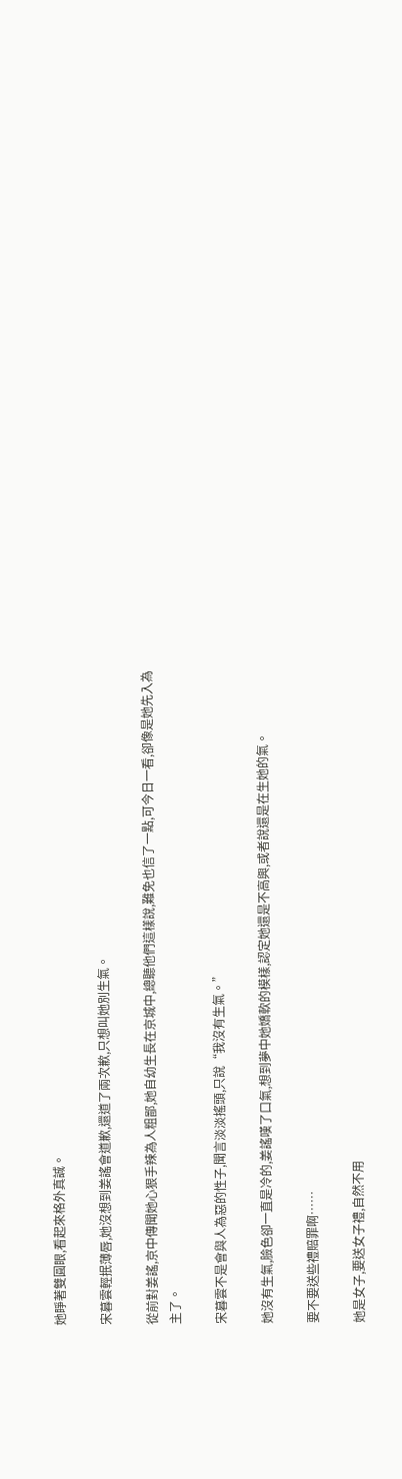她睜著雙圓眼,看起來格外真誠。

宋暮雲輕抿薄唇,她沒想到姜謠會道歉,還道了兩次歉,只想叫她別生氣。

從前對姜謠,京中傳聞她心狠手辣為人粗鄙,她自幼生長在京城中,總聽他們這樣說,難免也信了一點,可今日一看,卻像是她先入為主了。

宋暮雲不是會與人為惡的性子,聞言淡淡搖頭,只說“我沒有生氣。”

她沒有生氣,臉色卻一直是冷的,姜謠嘆了口氣,想到夢中她嬌軟的模樣,認定她還是不高興,或者說還是在生她的氣。

要不要送些禮賠罪啊……

她是女子,要送女子禮,自然不用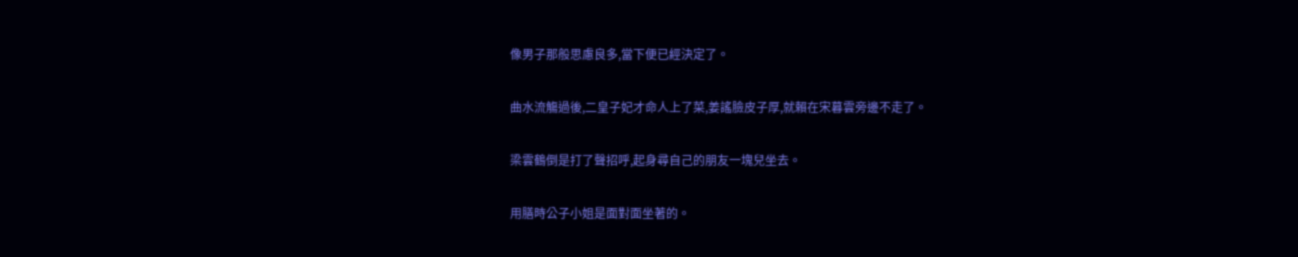像男子那般思慮良多,當下便已經決定了。

曲水流觴過後,二皇子妃才命人上了菜,姜謠臉皮子厚,就賴在宋暮雲旁邊不走了。

梁雲鶴倒是打了聲招呼,起身尋自己的朋友一塊兒坐去。

用膳時公子小姐是面對面坐著的。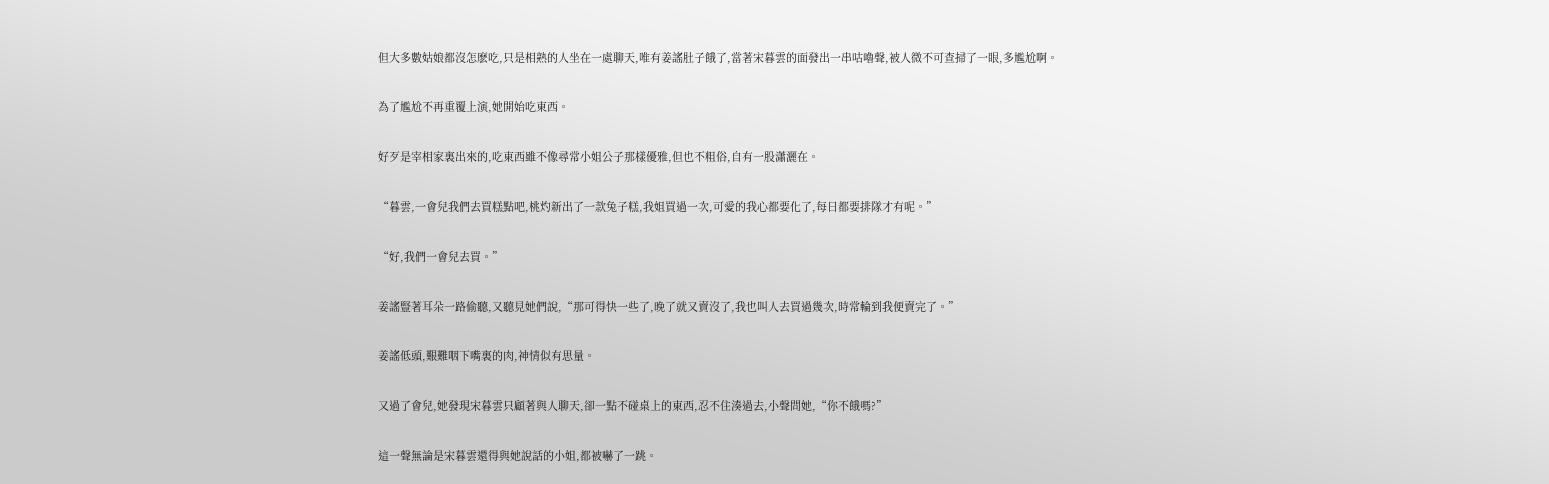但大多數姑娘都沒怎麽吃,只是相熟的人坐在一處聊天,唯有姜謠肚子餓了,當著宋暮雲的面發出一串咕嚕聲,被人微不可查掃了一眼,多尷尬啊。

為了尷尬不再重覆上演,她開始吃東西。

好歹是宰相家裏出來的,吃東西雖不像尋常小姐公子那樣優雅,但也不粗俗,自有一股瀟灑在。

“暮雲,一會兒我們去買糕點吧,桃灼新出了一款兔子糕,我姐買過一次,可愛的我心都要化了,每日都要排隊才有呢。”

“好,我們一會兒去買。”

姜謠豎著耳朵一路偷聽,又聽見她們說,“那可得快一些了,晚了就又賣沒了,我也叫人去買過幾次,時常輪到我便賣完了。”

姜謠低頭,艱難咽下嘴裏的肉,神情似有思量。

又過了會兒,她發現宋暮雲只顧著與人聊天,卻一點不碰桌上的東西,忍不住湊過去,小聲問她,“你不餓嗎?”

這一聲無論是宋暮雲還得與她說話的小姐,都被嚇了一跳。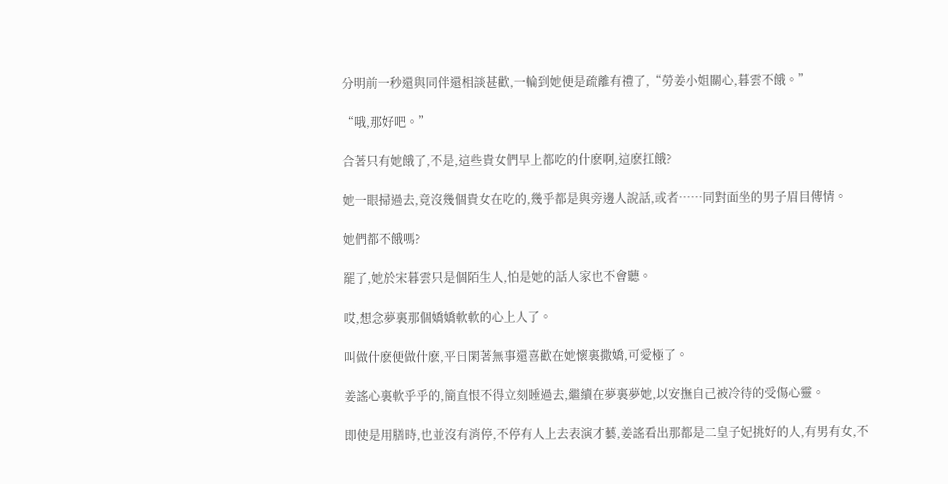分明前一秒還與同伴還相談甚歡,一輪到她便是疏離有禮了,“勞姜小姐關心,暮雲不餓。”

“哦,那好吧。”

合著只有她餓了,不是,這些貴女們早上都吃的什麽啊,這麽扛餓?

她一眼掃過去,竟沒幾個貴女在吃的,幾乎都是與旁邊人說話,或者……同對面坐的男子眉目傳情。

她們都不餓嗎?

罷了,她於宋暮雲只是個陌生人,怕是她的話人家也不會聽。

哎,想念夢裏那個嬌嬌軟軟的心上人了。

叫做什麽便做什麽,平日閑著無事還喜歡在她懷裏撒嬌,可愛極了。

姜謠心裏軟乎乎的,簡直恨不得立刻睡過去,繼續在夢裏夢她,以安撫自己被冷待的受傷心靈。

即使是用膳時,也並沒有消停,不停有人上去表演才藝,姜謠看出那都是二皇子妃挑好的人,有男有女,不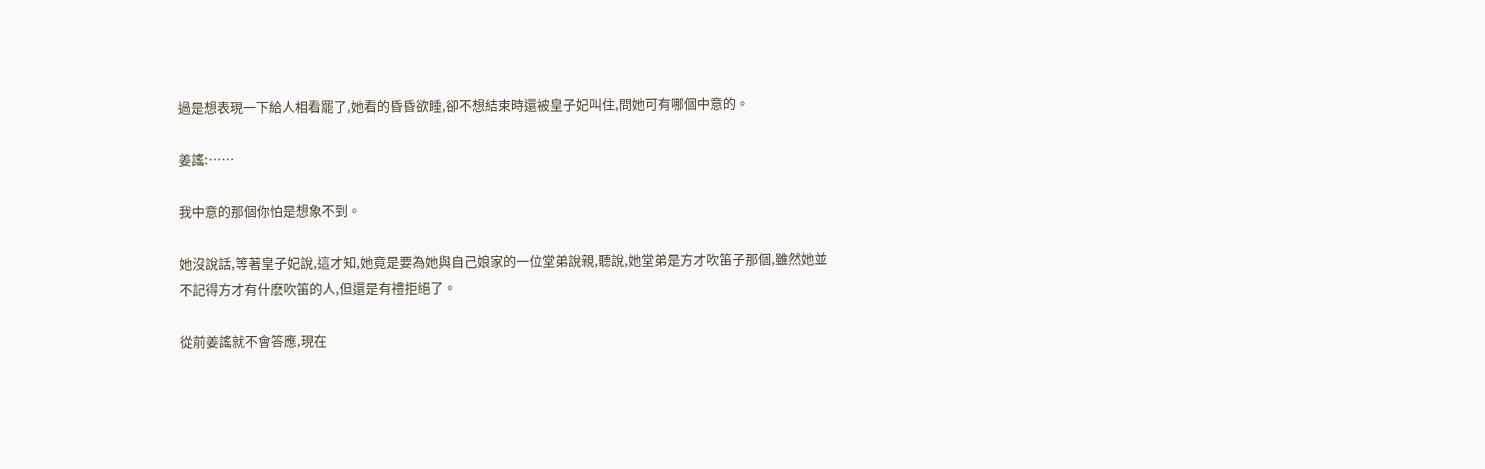過是想表現一下給人相看罷了,她看的昏昏欲睡,卻不想結束時還被皇子妃叫住,問她可有哪個中意的。

姜謠:……

我中意的那個你怕是想象不到。

她沒說話,等著皇子妃說,這才知,她竟是要為她與自己娘家的一位堂弟說親,聽說,她堂弟是方才吹笛子那個,雖然她並不記得方才有什麽吹笛的人,但還是有禮拒絕了。

從前姜謠就不會答應,現在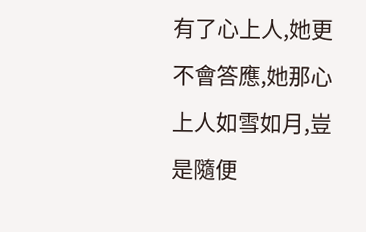有了心上人,她更不會答應,她那心上人如雪如月,豈是隨便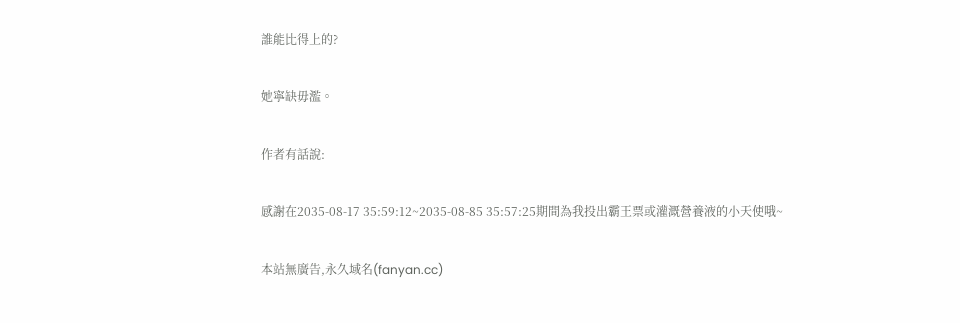誰能比得上的?

她寧缺毋濫。

作者有話說:

感謝在2035-08-17 35:59:12~2035-08-85 35:57:25期間為我投出霸王票或灌溉營養液的小天使哦~

本站無廣告,永久域名(fanyan.cc)